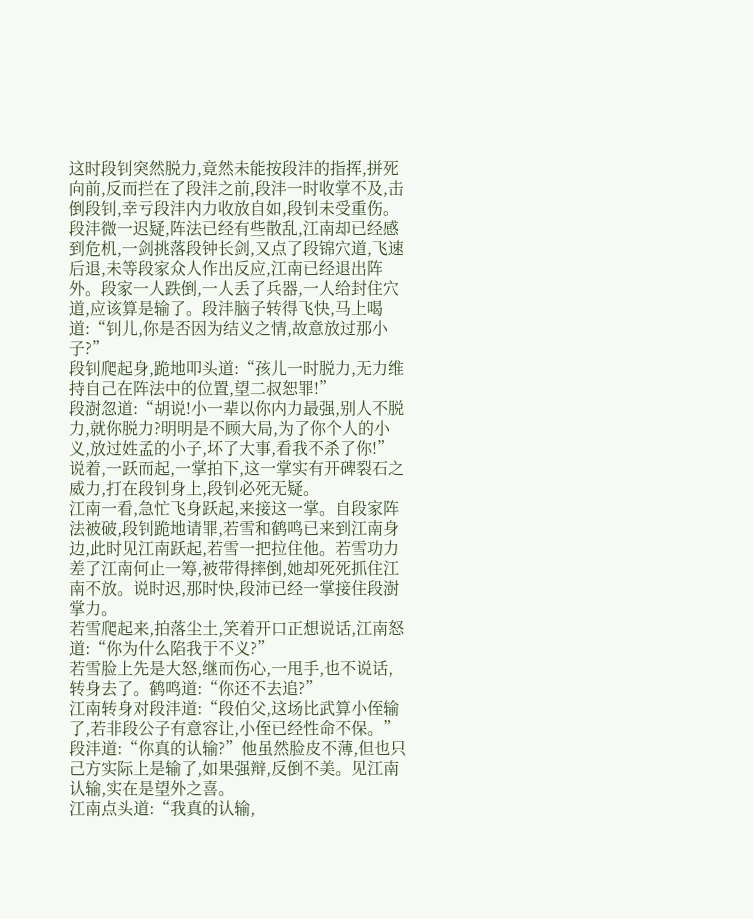这时段钊突然脱力,竟然未能按段沣的指挥,拼死向前,反而拦在了段沣之前,段沣一时收掌不及,击倒段钊,幸亏段沣内力收放自如,段钊未受重伤。段沣微一迟疑,阵法已经有些散乱,江南却已经感到危机,一剑挑落段钟长剑,又点了段锦穴道,飞速后退,未等段家众人作出反应,江南已经退出阵外。段家一人跌倒,一人丢了兵器,一人给封住穴道,应该算是输了。段沣脑子转得飞快,马上喝道:“钊儿,你是否因为结义之情,故意放过那小子?”
段钊爬起身,跪地叩头道:“孩儿一时脱力,无力维持自己在阵法中的位置,望二叔恕罪!”
段澍忽道:“胡说!小一辈以你内力最强,别人不脱力,就你脱力?明明是不顾大局,为了你个人的小义,放过姓孟的小子,坏了大事,看我不杀了你!”说着,一跃而起,一掌拍下,这一掌实有开碑裂石之威力,打在段钊身上,段钊必死无疑。
江南一看,急忙飞身跃起,来接这一掌。自段家阵法被破,段钊跪地请罪,若雪和鹤鸣已来到江南身边,此时见江南跃起,若雪一把拉住他。若雪功力差了江南何止一筹,被带得摔倒,她却死死抓住江南不放。说时迟,那时快,段沛已经一掌接住段澍掌力。
若雪爬起来,拍落尘土,笑着开口正想说话,江南怒道:“你为什么陷我于不义?”
若雪脸上先是大怒,继而伤心,一甩手,也不说话,转身去了。鹤鸣道:“你还不去追?”
江南转身对段沣道:“段伯父,这场比武算小侄输了,若非段公子有意容让,小侄已经性命不保。”
段沣道:“你真的认输?”他虽然脸皮不薄,但也只己方实际上是输了,如果强辩,反倒不美。见江南认输,实在是望外之喜。
江南点头道:“我真的认输,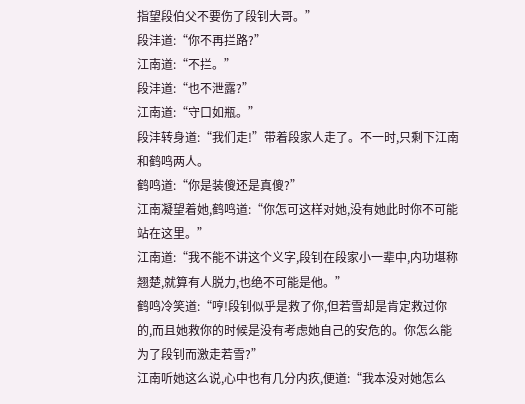指望段伯父不要伤了段钊大哥。”
段沣道:“你不再拦路?”
江南道:“不拦。”
段沣道:“也不泄露?”
江南道:“守口如瓶。”
段沣转身道:“我们走!”带着段家人走了。不一时,只剩下江南和鹤鸣两人。
鹤鸣道:“你是装傻还是真傻?”
江南凝望着她,鹤鸣道:“你怎可这样对她,没有她此时你不可能站在这里。”
江南道:“我不能不讲这个义字,段钊在段家小一辈中,内功堪称翘楚,就算有人脱力,也绝不可能是他。”
鹤鸣冷笑道:“哼!段钊似乎是救了你,但若雪却是肯定救过你的,而且她救你的时候是没有考虑她自己的安危的。你怎么能为了段钊而激走若雪?”
江南听她这么说,心中也有几分内疚,便道:“我本没对她怎么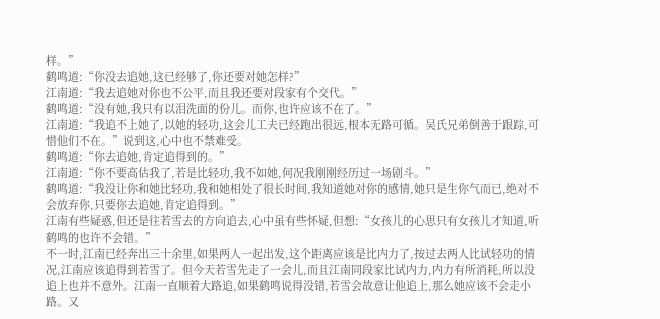样。”
鹤鸣道:“你没去追她,这已经够了,你还要对她怎样?”
江南道:“我去追她对你也不公平,而且我还要对段家有个交代。”
鹤鸣道:“没有她,我只有以泪洗面的份儿。而你,也许应该不在了。”
江南道:“我追不上她了,以她的轻功,这会儿工夫已经跑出很远,根本无路可循。吴氏兄弟倒善于跟踪,可惜他们不在。”说到这,心中也不禁难受。
鹤鸣道:“你去追她,肯定追得到的。”
江南道:“你不要高估我了,若是比轻功,我不如她,何况我刚刚经历过一场剧斗。”
鹤鸣道:“我没让你和她比轻功,我和她相处了很长时间,我知道她对你的感情,她只是生你气而已,绝对不会放弃你,只要你去追她,肯定追得到。”
江南有些疑惑,但还是往若雪去的方向追去,心中虽有些怀疑,但想:“女孩儿的心思只有女孩儿才知道,听鹤鸣的也许不会错。”
不一时,江南已经奔出三十余里,如果两人一起出发,这个距离应该是比内力了,按过去两人比试轻功的情况,江南应该追得到若雪了。但今天若雪先走了一会儿,而且江南同段家比试内力,内力有所消耗,所以没追上也并不意外。江南一直顺着大路追,如果鹤鸣说得没错,若雪会故意让他追上,那么她应该不会走小路。又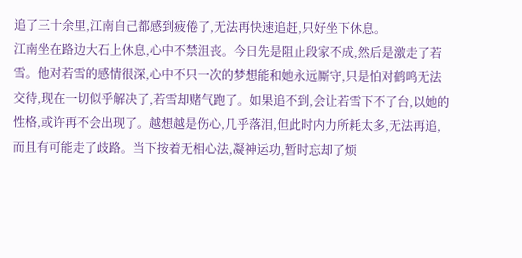追了三十余里,江南自己都感到疲倦了,无法再快速追赶,只好坐下休息。
江南坐在路边大石上休息,心中不禁沮丧。今日先是阻止段家不成,然后是激走了若雪。他对若雪的感情很深,心中不只一次的梦想能和她永远厮守,只是怕对鹤鸣无法交待,现在一切似乎解决了,若雪却赌气跑了。如果追不到,会让若雪下不了台,以她的性格,或许再不会出现了。越想越是伤心,几乎落泪,但此时内力所耗太多,无法再追,而且有可能走了歧路。当下按着无相心法,凝神运功,暂时忘却了烦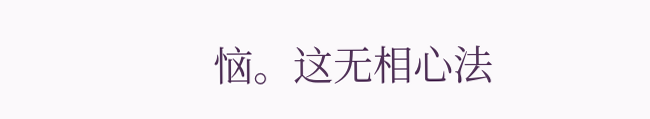恼。这无相心法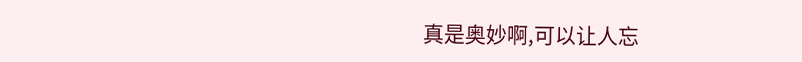真是奥妙啊,可以让人忘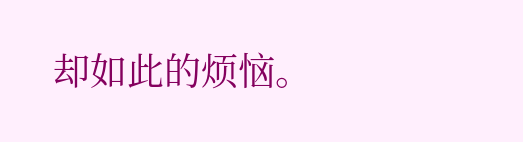却如此的烦恼。